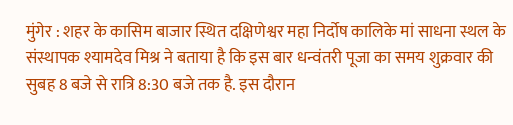मुंगेर : शहर के कासिम बाजार स्थित दक्षिणेश्वर महा निर्दोष कालिके मां साधना स्थल के संस्थापक श्यामदेव मिश्र ने बताया है कि इस बार धन्वंतरी पूजा का समय शुक्रवार की सुबह 8 बजे से रात्रि 8:30 बजे तक है. इस दौरान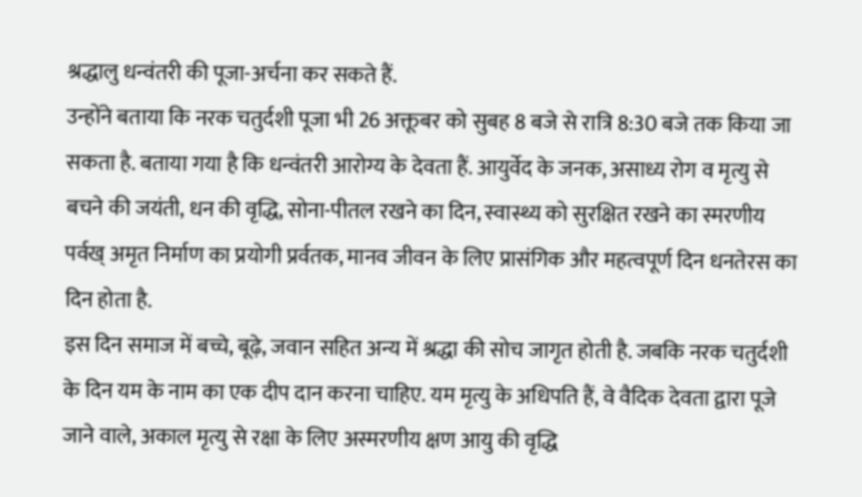श्रद्धालु धन्वंतरी की पूजा-अर्चना कर सकते हैं.
उन्होंने बताया कि नरक चतुर्दशी पूजा भी 26 अक्तूबर को सुबह 8 बजे से रात्रि 8:30 बजे तक किया जा सकता है. बताया गया है कि धन्वंतरी आरोग्य के देवता हैं. आयुर्वेद के जनक, असाध्य रोग व मृत्यु से बचने की जयंती, धन की वृद्धि, सोना-पीतल रखने का दिन, स्वास्थ्य को सुरक्षित रखने का स्मरणीय पर्वख् अमृत निर्माण का प्रयोगी प्रर्वतक, मानव जीवन के लिए प्रासंगिक और महत्वपूर्ण दिन धनतेरस का दिन होता है.
इस दिन समाज में बच्चे, बूढ़े, जवान सहित अन्य में श्रद्धा की सोच जागृत होती है. जबकि नरक चतुर्दशी के दिन यम के नाम का एक दीप दान करना चाहिए. यम मृत्यु के अधिपति हैं, वे वैदिक देवता द्वारा पूजे जाने वाले, अकाल मृत्यु से रक्षा के लिए अस्मरणीय क्षण आयु की वृद्धि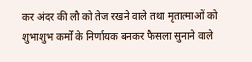कर अंदर की लौ को तेज रखने वाले तथा मृतात्माओं को शुभाशुभ कर्मों के निर्णायक बनकर फैसला सुनाने वाले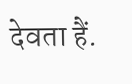देवता हैं.